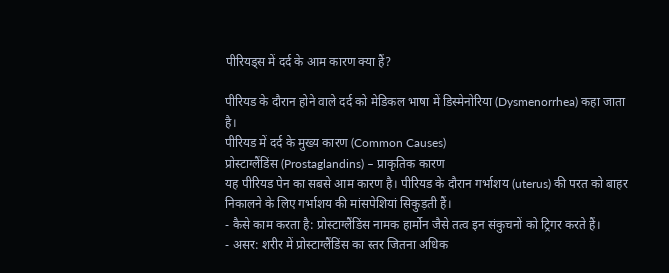पीरियड्स में दर्द के आम कारण क्या हैं?

पीरियड के दौरान होने वाले दर्द को मेडिकल भाषा में डिस्मेनोरिया (Dysmenorrhea) कहा जाता है।
पीरियड में दर्द के मुख्य कारण (Common Causes)
प्रोस्टाग्लैंडिंस (Prostaglandins) – प्राकृतिक कारण
यह पीरियड पेन का सबसे आम कारण है। पीरियड के दौरान गर्भाशय (uterus) की परत को बाहर निकालने के लिए गर्भाशय की मांसपेशियां सिकुड़ती हैं।
- कैसे काम करता है: प्रोस्टाग्लैंडिंस नामक हार्मोन जैसे तत्व इन संकुचनों को ट्रिगर करते हैं।
- असर: शरीर में प्रोस्टाग्लैंडिंस का स्तर जितना अधिक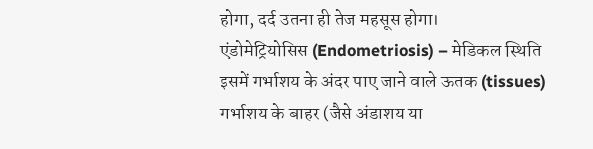होगा, दर्द उतना ही तेज महसूस होगा।
एंडोमेट्रियोसिस (Endometriosis) – मेडिकल स्थिति
इसमें गर्भाशय के अंदर पाए जाने वाले ऊतक (tissues) गर्भाशय के बाहर (जैसे अंडाशय या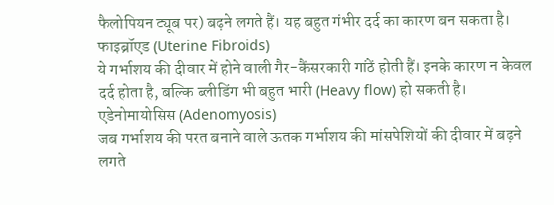फैलोपियन ट्यूब पर) बढ़ने लगते हैं। यह बहुत गंभीर दर्द का कारण बन सकता है।
फाइब्रॉएड (Uterine Fibroids)
ये गर्भाशय की दीवार में होने वाली गैर-कैंसरकारी गांठें होती हैं। इनके कारण न केवल दर्द होता है, बल्कि ब्लीडिंग भी बहुत भारी (Heavy flow) हो सकती है।
एडेनोमायोसिस (Adenomyosis)
जब गर्भाशय की परत बनाने वाले ऊतक गर्भाशय की मांसपेशियों की दीवार में बढ़ने लगते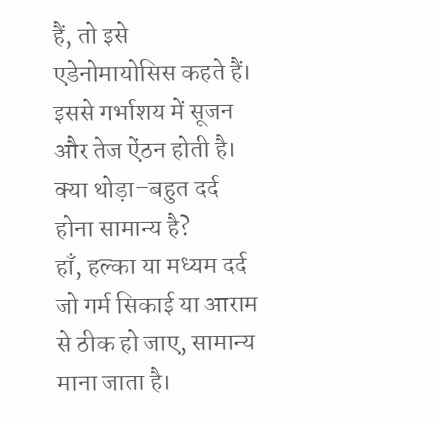हैं, तो इसे एडेनोमायोसिस कहते हैं। इससे गर्भाशय में सूजन और तेज ऐंठन होती है।
क्या थोड़ा–बहुत दर्द होना सामान्य है?
हाँ, हल्का या मध्यम दर्द जो गर्म सिकाई या आराम से ठीक हो जाए, सामान्य माना जाता है।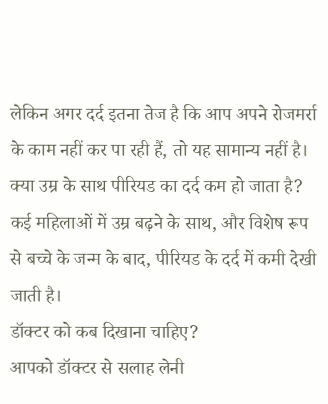लेकिन अगर दर्द इतना तेज है कि आप अपने रोजमर्रा के काम नहीं कर पा रही हैं, तो यह सामान्य नहीं है।
क्या उम्र के साथ पीरियड का दर्द कम हो जाता है?
कई महिलाओं में उम्र बढ़ने के साथ, और विशेष रूप से बच्चे के जन्म के बाद, पीरियड के दर्द में कमी देखी जाती है।
डॉक्टर को कब दिखाना चाहिए?
आपको डॉक्टर से सलाह लेनी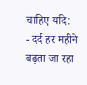चाहिए यदि:
- दर्द हर महीने बढ़ता जा रहा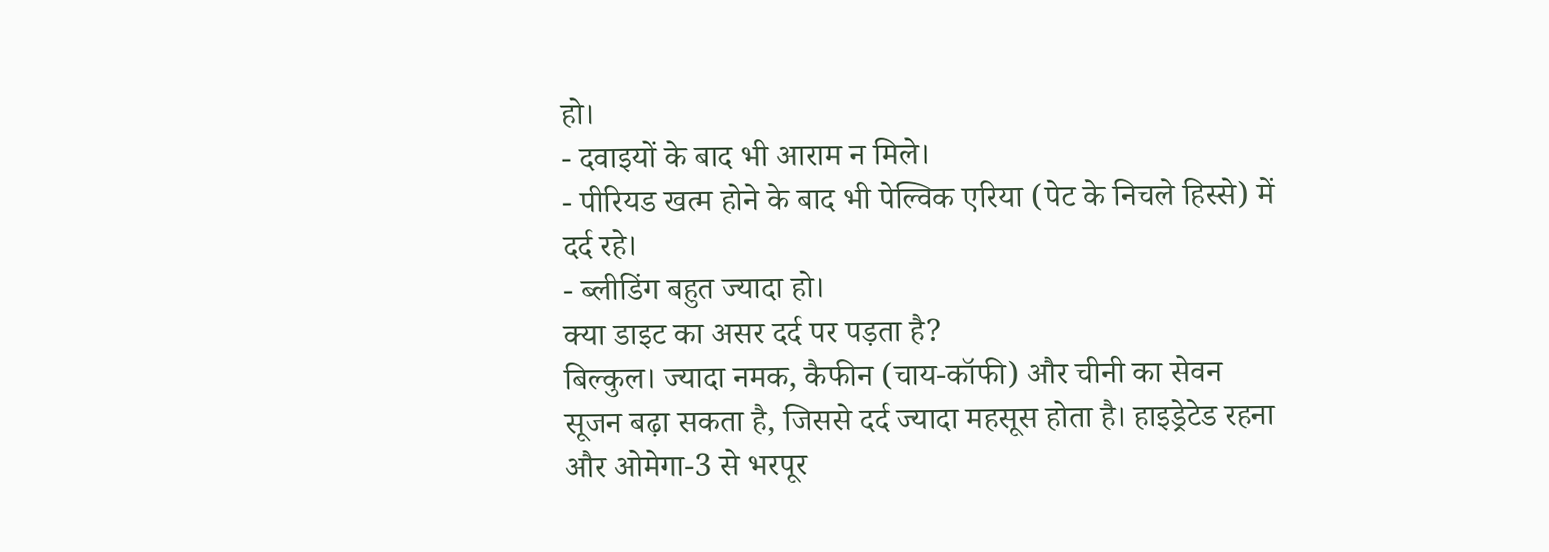हो।
- दवाइयों के बाद भी आराम न मिले।
- पीरियड खत्म होने के बाद भी पेल्विक एरिया (पेट के निचले हिस्से) में दर्द रहे।
- ब्लीडिंग बहुत ज्यादा हो।
क्या डाइट का असर दर्द पर पड़ता है?
बिल्कुल। ज्यादा नमक, कैफीन (चाय-कॉफी) और चीनी का सेवन सूजन बढ़ा सकता है, जिससे दर्द ज्यादा महसूस होता है। हाइड्रेटेड रहना और ओमेगा-3 से भरपूर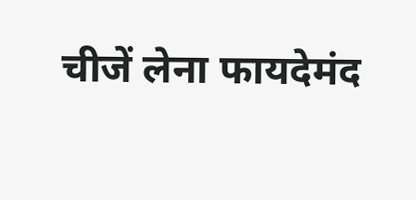चीजें लेना फायदेमंद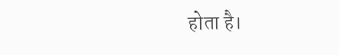होता है।